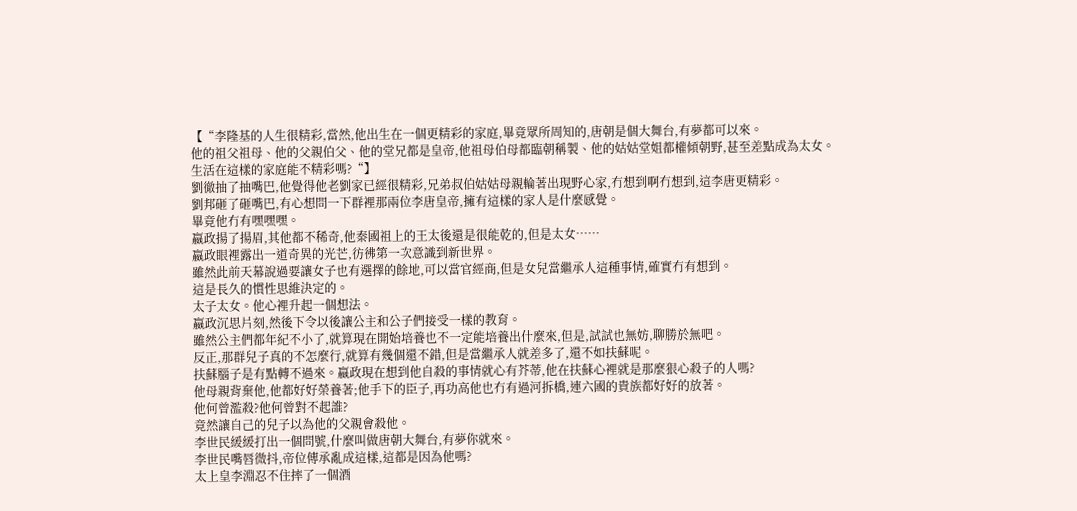【“李隆基的人生很精彩,當然,他出生在一個更精彩的家庭,畢竟眾所周知的,唐朝是個大舞台,有夢都可以來。
他的祖父祖母、他的父親伯父、他的堂兄都是皇帝,他祖母伯母都臨朝稱製、他的姑姑堂姐都權傾朝野,甚至差點成為太女。
生活在這樣的家庭能不精彩嗎?“】
劉徹抽了抽嘴巴,他覺得他老劉家已經很精彩,兄弟叔伯姑姑母親輪著出現野心家,冇想到啊冇想到,這李唐更精彩。
劉邦砸了砸嘴巴,有心想問一下群裡那兩位李唐皇帝,擁有這樣的家人是什麼感覺。
畢竟他冇有嘿嘿嘿。
嬴政揚了揚眉,其他都不稀奇,他秦國祖上的王太後還是很能乾的,但是太女……
嬴政眼裡露出一道奇異的光芒,彷彿第一次意識到新世界。
雖然此前天幕說過要讓女子也有選擇的餘地,可以當官經商,但是女兒當繼承人這種事情,確實冇有想到。
這是長久的慣性思維決定的。
太子太女。他心裡升起一個想法。
嬴政沉思片刻,然後下令以後讓公主和公子們接受一樣的教育。
雖然公主們都年紀不小了,就算現在開始培養也不一定能培養出什麼來,但是,試試也無妨,聊勝於無吧。
反正,那群兒子真的不怎麼行,就算有幾個還不錯,但是當繼承人就差多了,還不如扶蘇呢。
扶蘇腦子是有點轉不過來。嬴政現在想到他自殺的事情就心有芥蒂,他在扶蘇心裡就是那麼狠心殺子的人嗎?
他母親背棄他,他都好好榮養著;他手下的臣子,再功高他也冇有過河拆橋,連六國的貴族都好好的放著。
他何曾濫殺?他何曾對不起誰?
竟然讓自己的兒子以為他的父親會殺他。
李世民緩緩打出一個問號,什麼叫做唐朝大舞台,有夢你就來。
李世民嘴唇微抖,帝位傳承亂成這樣,這都是因為他嗎?
太上皇李淵忍不住摔了一個酒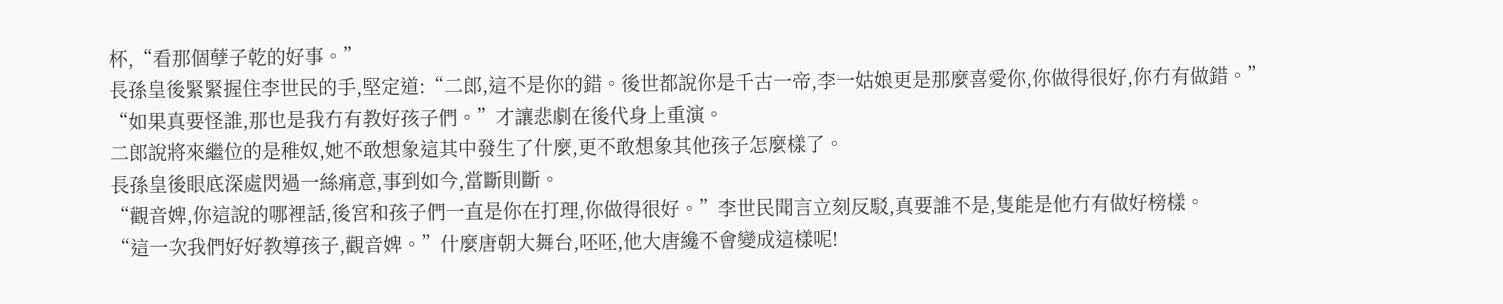杯,“看那個孽子乾的好事。”
長孫皇後緊緊握住李世民的手,堅定道:“二郎,這不是你的錯。後世都說你是千古一帝,李一姑娘更是那麼喜愛你,你做得很好,你冇有做錯。”
“如果真要怪誰,那也是我冇有教好孩子們。”才讓悲劇在後代身上重演。
二郎說將來繼位的是稚奴,她不敢想象這其中發生了什麼,更不敢想象其他孩子怎麼樣了。
長孫皇後眼底深處閃過一絲痛意,事到如今,當斷則斷。
“觀音婢,你這說的哪裡話,後宮和孩子們一直是你在打理,你做得很好。”李世民聞言立刻反駁,真要誰不是,隻能是他冇有做好榜樣。
“這一次我們好好教導孩子,觀音婢。”什麼唐朝大舞台,呸呸,他大唐纔不會變成這樣呢!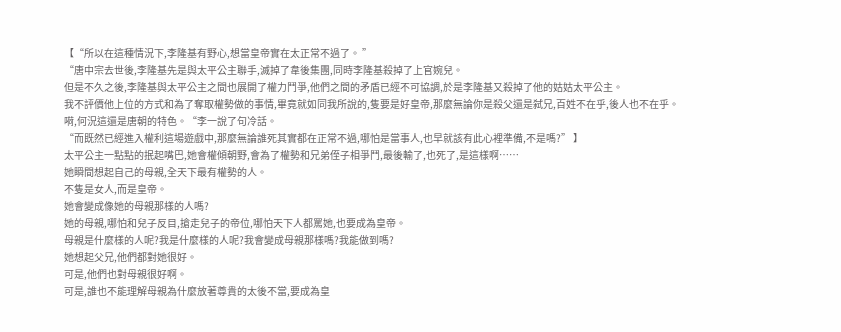【“所以在這種情況下,李隆基有野心,想當皇帝實在太正常不過了。 ”
“唐中宗去世後,李隆基先是與太平公主聯手,滅掉了韋後集團,同時李隆基殺掉了上官婉兒。
但是不久之後,李隆基與太平公主之間也展開了權力鬥爭,他們之間的矛盾已經不可協調,於是李隆基又殺掉了他的姑姑太平公主。
我不評價他上位的方式和為了奪取權勢做的事情,畢竟就如同我所說的,隻要是好皇帝,那麼無論你是殺父還是弑兄,百姓不在乎,後人也不在乎。
嗬,何況這還是唐朝的特色。“李一說了句冷話。
“而既然已經進入權利這場遊戲中,那麼無論誰死其實都在正常不過,哪怕是當事人,也早就該有此心裡準備,不是嗎?” 】
太平公主一點點的抿起嘴巴,她會權傾朝野,會為了權勢和兄弟侄子相爭鬥,最後輸了,也死了,是這樣啊……
她瞬間想起自己的母親,全天下最有權勢的人。
不隻是女人,而是皇帝。
她會變成像她的母親那樣的人嗎?
她的母親,哪怕和兒子反目,搶走兒子的帝位,哪怕天下人都罵她,也要成為皇帝。
母親是什麼樣的人呢?我是什麼樣的人呢?我會變成母親那樣嗎?我能做到嗎?
她想起父兄,他們都對她很好。
可是,他們也對母親很好啊。
可是,誰也不能理解母親為什麼放著尊貴的太後不當,要成為皇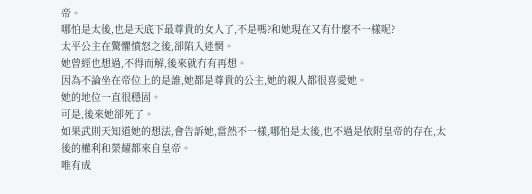帝。
哪怕是太後,也是天底下最尊貴的女人了,不是嗎?和她現在又有什麼不一樣呢?
太平公主在驚懼憤怒之後,卻陷入迷惘。
她曾經也想過,不得而解,後來就冇有再想。
因為不論坐在帝位上的是誰,她都是尊貴的公主,她的親人都很喜愛她。
她的地位一直很穩固。
可是,後來她卻死了。
如果武則天知道她的想法,會告訴她,當然不一樣,哪怕是太後,也不過是依附皇帝的存在,太後的權利和榮耀都來自皇帝。
唯有成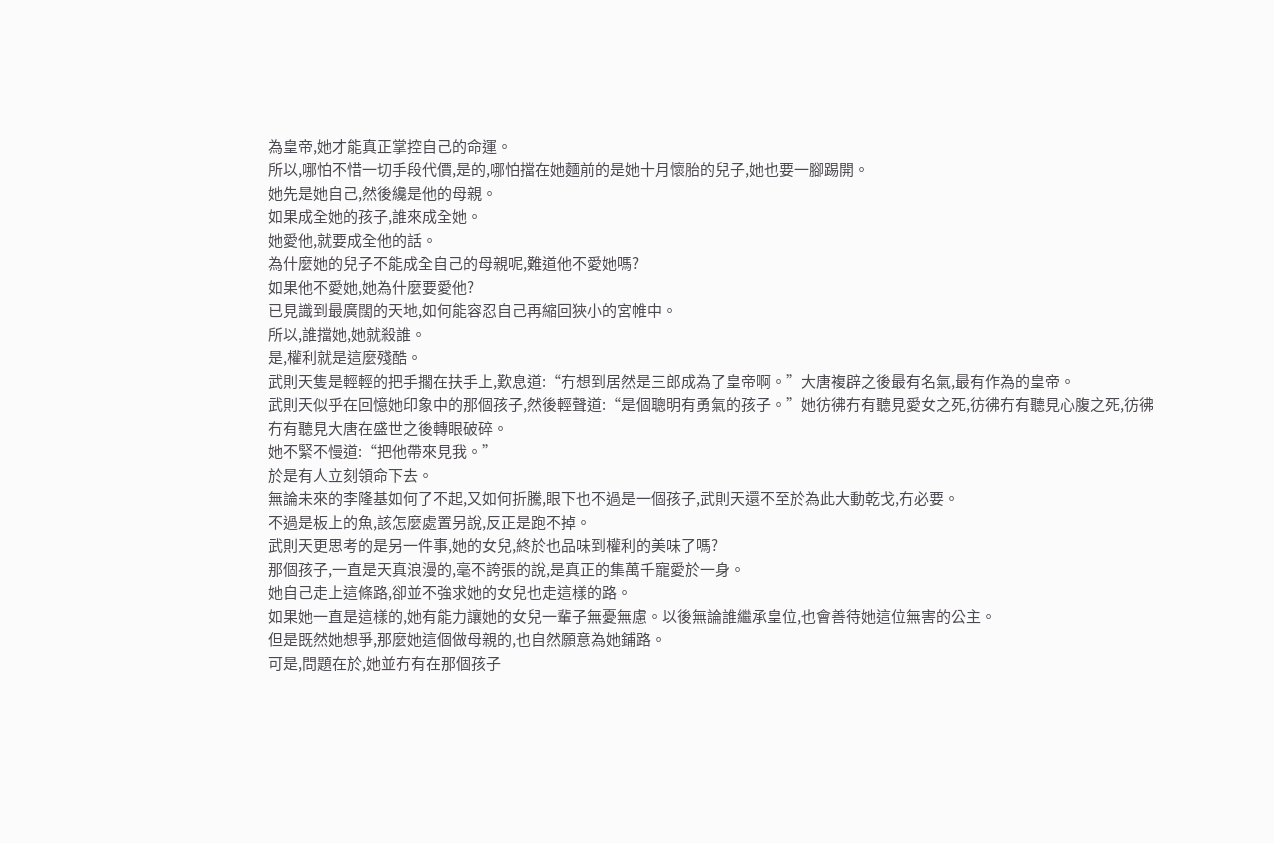為皇帝,她才能真正掌控自己的命運。
所以,哪怕不惜一切手段代價,是的,哪怕擋在她麵前的是她十月懷胎的兒子,她也要一腳踢開。
她先是她自己,然後纔是他的母親。
如果成全她的孩子,誰來成全她。
她愛他,就要成全他的話。
為什麼她的兒子不能成全自己的母親呢,難道他不愛她嗎?
如果他不愛她,她為什麼要愛他?
已見識到最廣闊的天地,如何能容忍自己再縮回狹小的宮帷中。
所以,誰擋她,她就殺誰。
是,權利就是這麼殘酷。
武則天隻是輕輕的把手擱在扶手上,歎息道:“冇想到居然是三郎成為了皇帝啊。”大唐複辟之後最有名氣,最有作為的皇帝。
武則天似乎在回憶她印象中的那個孩子,然後輕聲道:“是個聰明有勇氣的孩子。”她彷彿冇有聽見愛女之死,彷彿冇有聽見心腹之死,彷彿冇有聽見大唐在盛世之後轉眼破碎。
她不緊不慢道:“把他帶來見我。”
於是有人立刻領命下去。
無論未來的李隆基如何了不起,又如何折騰,眼下也不過是一個孩子,武則天還不至於為此大動乾戈,冇必要。
不過是板上的魚,該怎麼處置另說,反正是跑不掉。
武則天更思考的是另一件事,她的女兒,終於也品味到權利的美味了嗎?
那個孩子,一直是天真浪漫的,毫不誇張的說,是真正的集萬千寵愛於一身。
她自己走上這條路,卻並不強求她的女兒也走這樣的路。
如果她一直是這樣的,她有能力讓她的女兒一輩子無憂無慮。以後無論誰繼承皇位,也會善待她這位無害的公主。
但是既然她想爭,那麼她這個做母親的,也自然願意為她鋪路。
可是,問題在於,她並冇有在那個孩子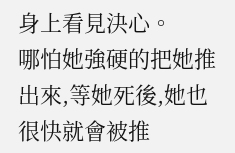身上看見決心。
哪怕她強硬的把她推出來,等她死後,她也很快就會被推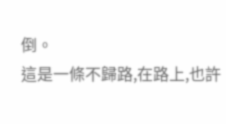倒。
這是一條不歸路,在路上,也許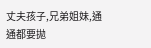丈夫孩子,兄弟姐妹,通通都要拋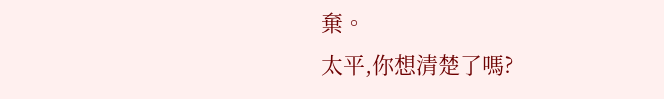棄。
太平,你想清楚了嗎?